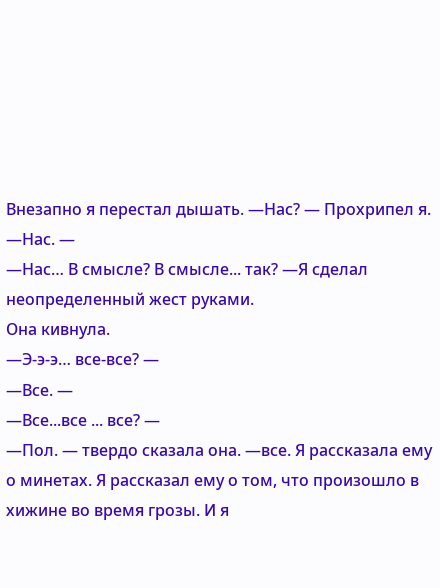Внезапно я перестал дышать. —Нас? — Прохрипел я.
—Нас. —
—Нас… В смысле? В смысле... так? —Я сделал неопределенный жест руками.
Она кивнула.
—Э-э-э… все-все? —
—Все. —
—Все...все ... все? —
—Пол. — твердо сказала она. —все. Я рассказала ему о минетах. Я рассказал ему о том, что произошло в хижине во время грозы. И я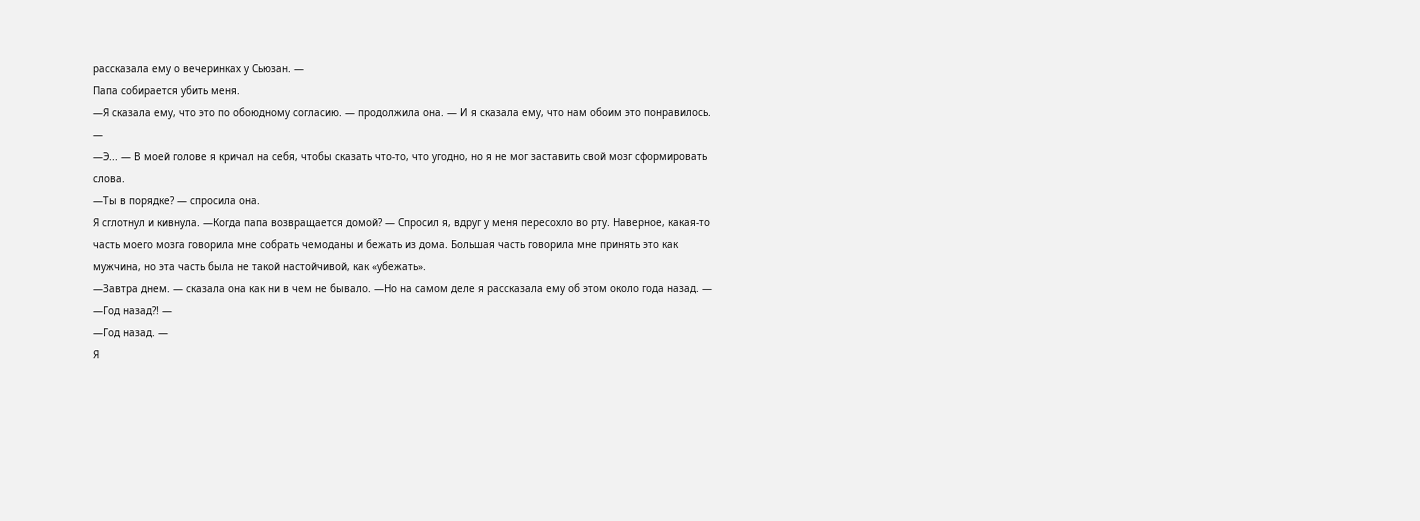рассказала ему о вечеринках у Сьюзан. —
Папа собирается убить меня.
—Я сказала ему, что это по обоюдному согласию. — продолжила она. — И я сказала ему, что нам обоим это понравилось. —
—Э... — В моей голове я кричал на себя, чтобы сказать что-то, что угодно, но я не мог заставить свой мозг сформировать слова.
—Ты в порядке? — спросила она.
Я сглотнул и кивнула. —Когда папа возвращается домой? — Спросил я, вдруг у меня пересохло во рту. Наверное, какая-то часть моего мозга говорила мне собрать чемоданы и бежать из дома. Большая часть говорила мне принять это как мужчина, но эта часть была не такой настойчивой, как «убежать».
—Завтра днем. — сказала она как ни в чем не бывало. —Но на самом деле я рассказала ему об этом около года назад. —
—Год назад?! —
—Год назад. —
Я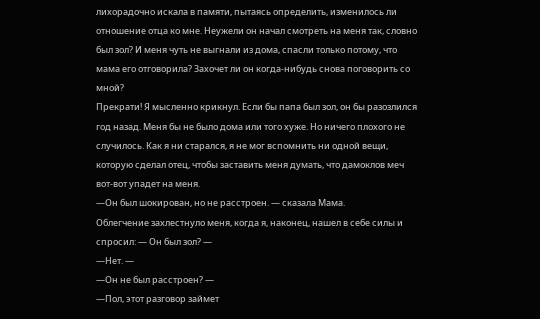лихорадочно искала в памяти, пытаясь определить, изменилось ли отношение отца ко мне. Неужели он начал смотреть на меня так, словно был зол? И меня чуть не выгнали из дома, спасли только потому, что мама его отговорила? Захочет ли он когда-нибудь снова поговорить со мной?
Прекрати! Я мысленно крикнул. Если бы папа был зол, он бы разозлился год назад. Меня бы не было дома или того хуже. Но ничего плохого не случилось. Как я ни старался, я не мог вспомнить ни одной вещи, которую сделал отец, чтобы заставить меня думать, что дамоклов меч вот-вот упадет на меня.
—Он был шокирован, но не расстроен. — сказала Мама.
Облегчение захлестнуло меня, когда я, наконец, нашел в себе силы и спросил: — Он был зол? —
—Нет. —
—Он не был расстроен? —
—Пол, этот разговор займет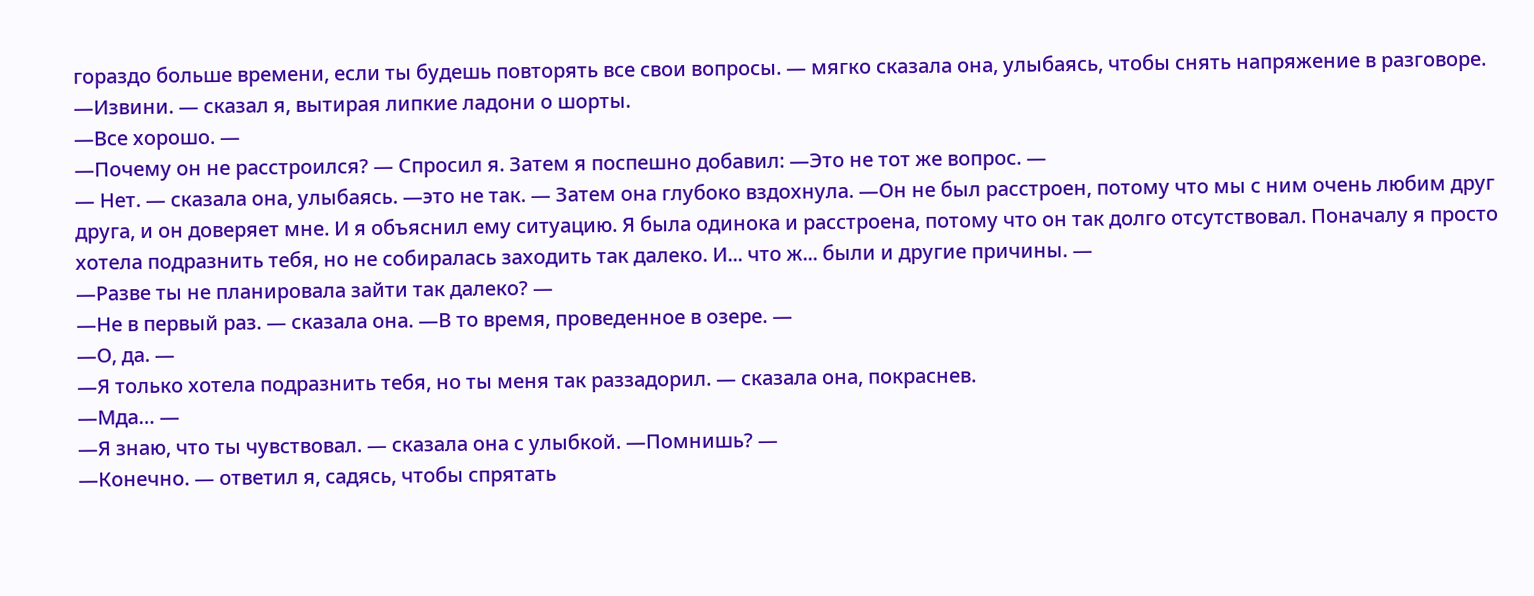гораздо больше времени, если ты будешь повторять все свои вопросы. — мягко сказала она, улыбаясь, чтобы снять напряжение в разговоре.
—Извини. — сказал я, вытирая липкие ладони о шорты.
—Все хорошо. —
—Почему он не расстроился? — Спросил я. Затем я поспешно добавил: —Это не тот же вопрос. —
— Нет. — сказала она, улыбаясь. —это не так. — Затем она глубоко вздохнула. —Он не был расстроен, потому что мы с ним очень любим друг друга, и он доверяет мне. И я объяснил ему ситуацию. Я была одинока и расстроена, потому что он так долго отсутствовал. Поначалу я просто хотела подразнить тебя, но не собиралась заходить так далеко. И... что ж... были и другие причины. —
—Разве ты не планировала зайти так далеко? —
—Не в первый раз. — сказала она. —В то время, проведенное в озере. —
—О, да. —
—Я только хотела подразнить тебя, но ты меня так раззадорил. — сказала она, покраснев.
—Мда… —
—Я знаю, что ты чувствовал. — сказала она с улыбкой. —Помнишь? —
—Конечно. — ответил я, садясь, чтобы спрятать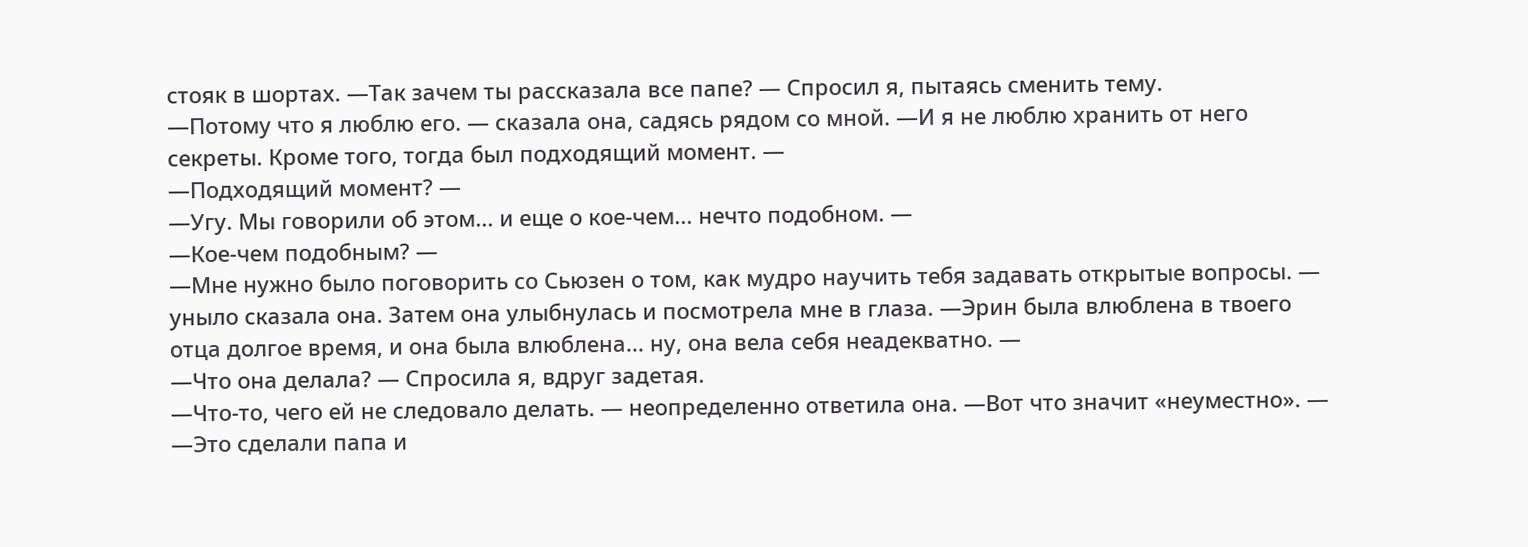стояк в шортах. —Так зачем ты рассказала все папе? — Спросил я, пытаясь сменить тему.
—Потому что я люблю его. — сказала она, садясь рядом со мной. —И я не люблю хранить от него секреты. Кроме того, тогда был подходящий момент. —
—Подходящий момент? —
—Угу. Мы говорили об этом... и еще о кое-чем... нечто подобном. —
—Кое-чем подобным? —
—Мне нужно было поговорить со Сьюзен о том, как мудро научить тебя задавать открытые вопросы. — уныло сказала она. Затем она улыбнулась и посмотрела мне в глаза. —Эрин была влюблена в твоего отца долгое время, и она была влюблена... ну, она вела себя неадекватно. —
—Что она делала? — Спросила я, вдруг задетая.
—Что-то, чего ей не следовало делать. — неопределенно ответила она. —Вот что значит «неуместно». —
—Это сделали папа и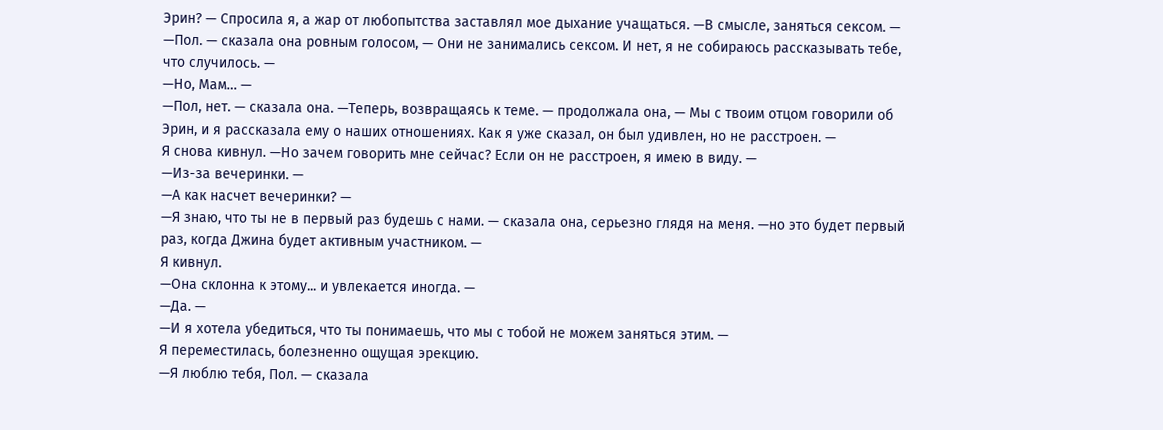Эрин? — Спросила я, а жар от любопытства заставлял мое дыхание учащаться. —В смысле, заняться сексом. —
—Пол. — сказала она ровным голосом, — Они не занимались сексом. И нет, я не собираюсь рассказывать тебе, что случилось. —
—Но, Мам… —
—Пол, нет. — сказала она. —Теперь, возвращаясь к теме. — продолжала она, — Мы с твоим отцом говорили об Эрин, и я рассказала ему о наших отношениях. Как я уже сказал, он был удивлен, но не расстроен. —
Я снова кивнул. —Но зачем говорить мне сейчас? Если он не расстроен, я имею в виду. —
—Из-за вечеринки. —
—А как насчет вечеринки? —
—Я знаю, что ты не в первый раз будешь с нами. — сказала она, серьезно глядя на меня. —но это будет первый раз, когда Джина будет активным участником. —
Я кивнул.
—Она склонна к этому... и увлекается иногда. —
—Да. —
—И я хотела убедиться, что ты понимаешь, что мы с тобой не можем заняться этим. —
Я переместилась, болезненно ощущая эрекцию.
—Я люблю тебя, Пол. — сказала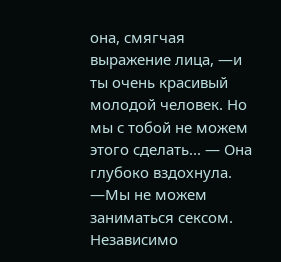она, смягчая выражение лица, —и ты очень красивый молодой человек. Но мы с тобой не можем этого сделать... — Она глубоко вздохнула. —Мы не можем заниматься сексом. Независимо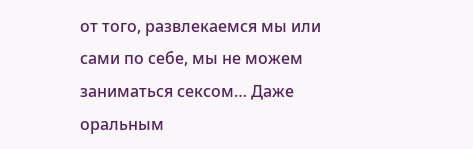от того, развлекаемся мы или сами по себе, мы не можем заниматься сексом… Даже оральным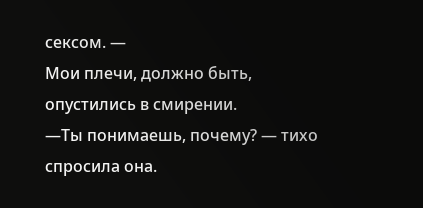сексом. —
Мои плечи, должно быть, опустились в смирении.
—Ты понимаешь, почему? — тихо спросила она.